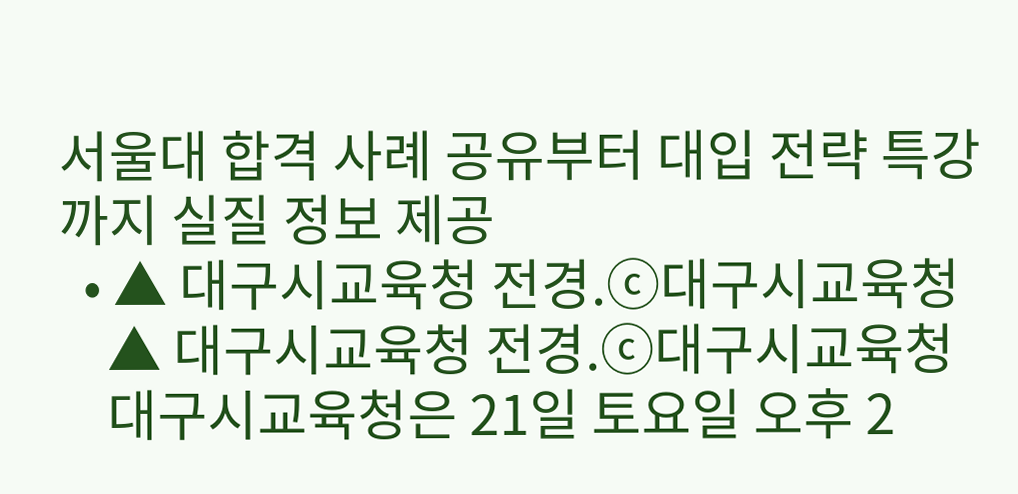서울대 합격 사례 공유부터 대입 전략 특강까지 실질 정보 제공
  • ▲ 대구시교육청 전경.ⓒ대구시교육청
    ▲ 대구시교육청 전경.ⓒ대구시교육청
    대구시교육청은 21일 토요일 오후 2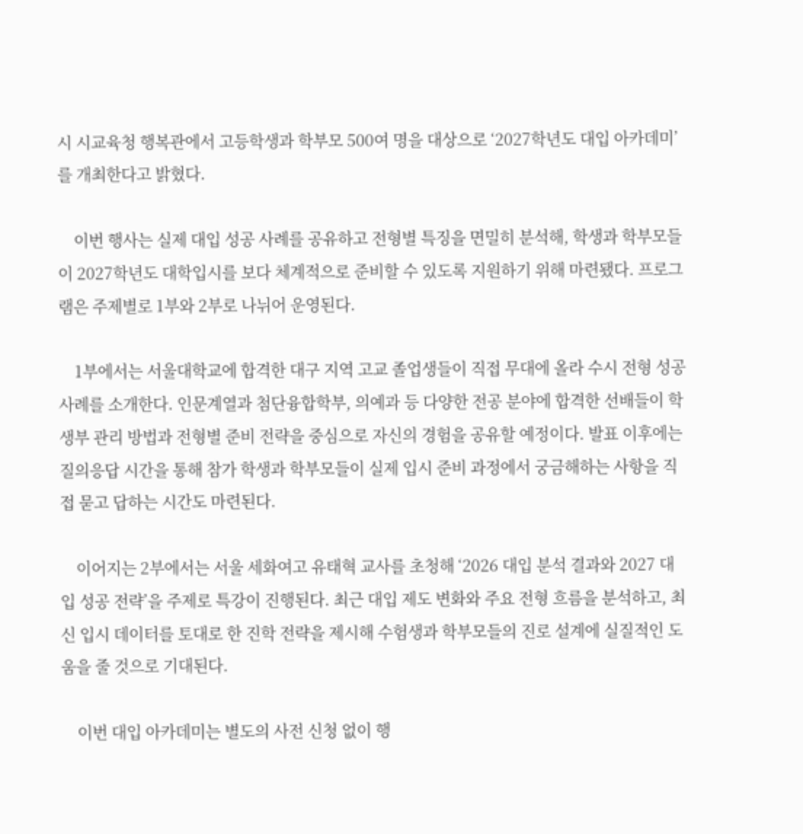시 시교육청 행복관에서 고등학생과 학부모 500여 명을 대상으로 ‘2027학년도 대입 아카데미’를 개최한다고 밝혔다.

    이번 행사는 실제 대입 성공 사례를 공유하고 전형별 특징을 면밀히 분석해, 학생과 학부모들이 2027학년도 대학입시를 보다 체계적으로 준비할 수 있도록 지원하기 위해 마련됐다. 프로그램은 주제별로 1부와 2부로 나뉘어 운영된다.

    1부에서는 서울대학교에 합격한 대구 지역 고교 졸업생들이 직접 무대에 올라 수시 전형 성공 사례를 소개한다. 인문계열과 첨단융합학부, 의예과 등 다양한 전공 분야에 합격한 선배들이 학생부 관리 방법과 전형별 준비 전략을 중심으로 자신의 경험을 공유할 예정이다. 발표 이후에는 질의응답 시간을 통해 참가 학생과 학부모들이 실제 입시 준비 과정에서 궁금해하는 사항을 직접 묻고 답하는 시간도 마련된다.

    이어지는 2부에서는 서울 세화여고 유태혁 교사를 초청해 ‘2026 대입 분석 결과와 2027 대입 성공 전략’을 주제로 특강이 진행된다. 최근 대입 제도 변화와 주요 전형 흐름을 분석하고, 최신 입시 데이터를 토대로 한 진학 전략을 제시해 수험생과 학부모들의 진로 설계에 실질적인 도움을 줄 것으로 기대된다.

    이번 대입 아카데미는 별도의 사전 신청 없이 행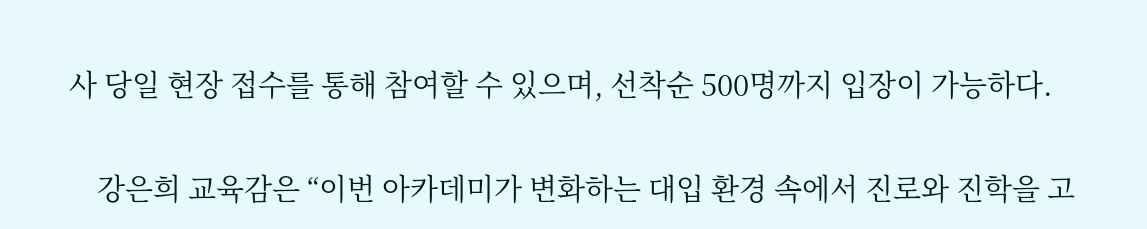사 당일 현장 접수를 통해 참여할 수 있으며, 선착순 500명까지 입장이 가능하다.

    강은희 교육감은 “이번 아카데미가 변화하는 대입 환경 속에서 진로와 진학을 고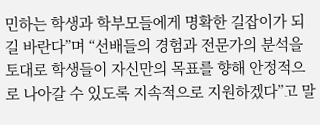민하는 학생과 학부모들에게 명확한 길잡이가 되길 바란다”며 “선배들의 경험과 전문가의 분석을 토대로 학생들이 자신만의 목표를 향해 안정적으로 나아갈 수 있도록 지속적으로 지원하겠다”고 말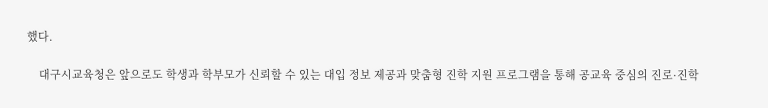했다.

    대구시교육청은 앞으로도 학생과 학부모가 신뢰할 수 있는 대입 정보 제공과 맞춤형 진학 지원 프로그램을 통해 공교육 중심의 진로·진학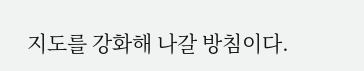지도를 강화해 나갈 방침이다.